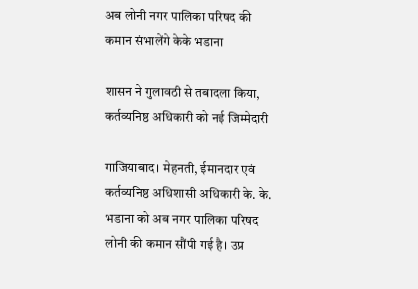अब लोनी नगर पालिका परिषद की कमान संभालेंगे केके भडाना

शासन ने गुलावठी से तबादला किया, कर्तव्यनिष्ठ अधिकारी को नई जिम्मेदारी

गाजियाबाद। मेहनती, ईमानदार एवं कर्तव्यनिष्ठ अधिशासी अधिकारी के. के. भडाना को अब नगर पालिका परिषद लोनी की कमान सौंपी गई है। उप्र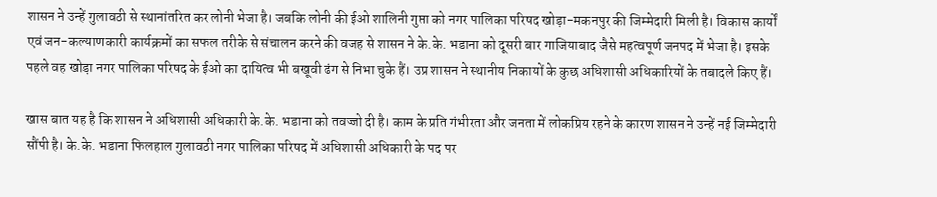शासन ने उन्हें गुलावठी से स्थानांतरित कर लोनी भेजा है। जबकि लोनी की ईओ शालिनी गुप्ता को नगर पालिका परिषद खोड़ा-मकनपुर की जिम्मेदारी मिली है। विकास कार्यों एवं जन-कल्याणकारी कार्यक्रमों का सफल तरीके से संचालन करने की वजह से शासन ने के.के. भडाना को दूसरी बार गाजियाबाद जैसे महत्वपूर्ण जनपद में भेजा है। इसके पहले वह खोड़ा नगर पालिका परिषद के ईओ का दायित्व भी बखूवी ढंग से निभा चुके हैं। उप्र शासन ने स्थानीय निकायों के कुछ अधिशासी अधिकारियों के तबादले किए हैं।

खास बात यह है कि शासन ने अधिशासी अधिकारी के.के. भडाना को तवज्जो दी है। काम के प्रति गंभीरता और जनता में लोकप्रिय रहने के कारण शासन ने उन्हें नई जिम्मेदारी सौंपी है। के.के. भडाना फिलहाल गुलावठी नगर पालिका परिषद में अधिशासी अधिकारी के पद पर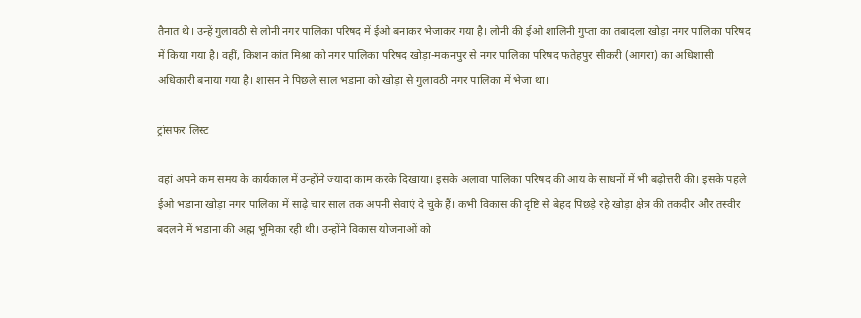तैनात थे। उन्हें गुलावठी से लोनी नगर पालिका परिषद में ईओ बनाकर भेजाकर गया है। लोनी की ईओ शालिनी गुप्ता का तबादला खोड़ा नगर पालिका परिषद में किया गया है। वहीं, किशन कांत मिश्रा को नगर पालिका परिषद खोड़ा-मकनपुर से नगर पालिका परिषद फतेहपुर सीकरी (आगरा) का अधिशासी अधिकारी बनाया गया है। शासन ने पिछले साल भडाना को खोड़ा से गुलावठी नगर पालिका में भेजा था।

ट्रांसफर लिस्ट

वहां अपने कम समय के कार्यकाल में उन्होंने ज्यादा काम करके दिखाया। इसके अलावा पालिका परिषद की आय के साधनों में भी बढ़ोत्तरी की। इसके पहले ईओ भडाना खोड़ा नगर पालिका में साढ़े चार साल तक अपनी सेवाएं दे चुके हैं। कभी विकास की दृष्टि से बेहद पिछड़े रहे खोड़ा क्षेत्र की तकदीर और तस्वीर बदलने में भडाना की अह्म भूमिका रही थी। उन्होंने विकास योजनाओं को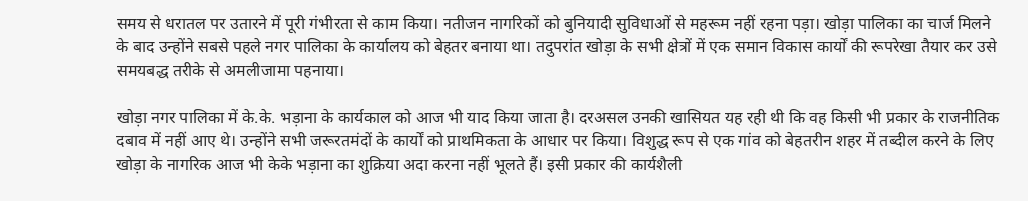समय से धरातल पर उतारने में पूरी गंभीरता से काम किया। नतीजन नागरिकों को बुनियादी सुविधाओं से महरूम नहीं रहना पड़ा। खोड़ा पालिका का चार्ज मिलने के बाद उन्होंने सबसे पहले नगर पालिका के कार्यालय को बेहतर बनाया था। तदुपरांत खोड़ा के सभी क्षेत्रों में एक समान विकास कार्यों की रूपरेखा तैयार कर उसे समयबद्ध तरीके से अमलीजामा पहनाया।

खोड़ा नगर पालिका में के.के. भड़ाना के कार्यकाल को आज भी याद किया जाता है। दरअसल उनकी खासियत यह रही थी कि वह किसी भी प्रकार के राजनीतिक दबाव में नहीं आए थे। उन्होंने सभी जरूरतमंदों के कार्यों को प्राथमिकता के आधार पर किया। विशुद्ध रूप से एक गांव को बेहतरीन शहर में तब्दील करने के लिए खोड़ा के नागरिक आज भी केके भड़ाना का शुक्रिया अदा करना नहीं भूलते हैं। इसी प्रकार की कार्यशैली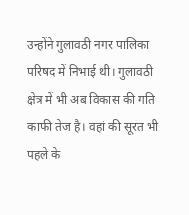उन्होंने गुलावठी नगर पालिका परिषद में निभाई थी। गुलावठी क्षेत्र में भी अब विकास की गति काफी तेज है। वहां की सूरत भी पहले के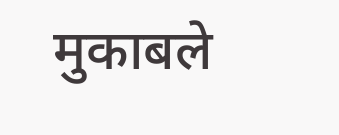मुकाबले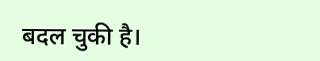बदल चुकी है।